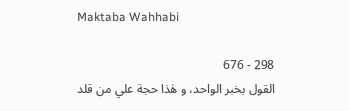Maktaba Wahhabi

298 - 676
القول بخبر الواحد، و هٰذا حجة علي من قلد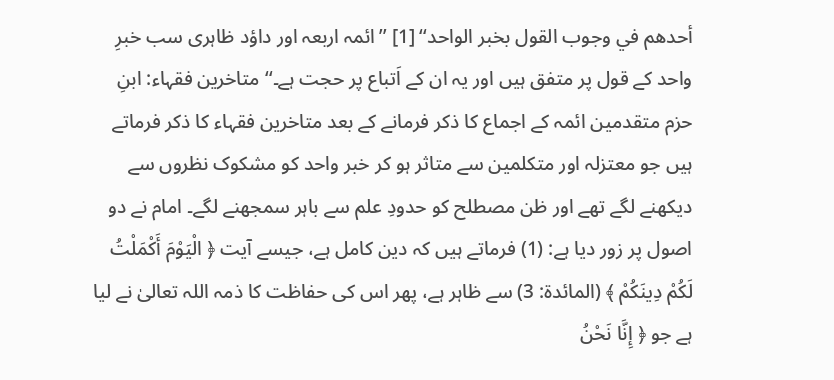أحدهم في وجوب القول بخبر الواحد‘‘ [1] ’’ائمہ اربعہ اور داؤد ظاہری سب خبرِ واحد کے قول پر متفق ہیں اور یہ ان کے اَتباع پر حجت ہے۔‘‘ متاخرین فقہاء: ابنِ حزم متقدمین ائمہ کے اجماع کا ذکر فرمانے کے بعد متاخرین فقہاء کا ذکر فرماتے ہیں جو معتزلہ اور متکلمین سے متاثر ہو کر خبر واحد کو مشکوک نظروں سے دیکھنے لگے تھے اور ظن مصطلح کو حدودِ علم سے باہر سمجھنے لگے۔ امام نے دو اصول پر زور دیا ہے: (1) فرماتے ہیں کہ دین کامل ہے، جیسے آیت ﴿ الْيَوْمَ أَكْمَلْتُ لَكُمْ دِينَكُمْ ﴾ (المائدة: 3) سے ظاہر ہے، پھر اس کی حفاظت کا ذمہ اللہ تعالیٰ نے لیا ہے جو ﴿ إِنَّا نَحْنُ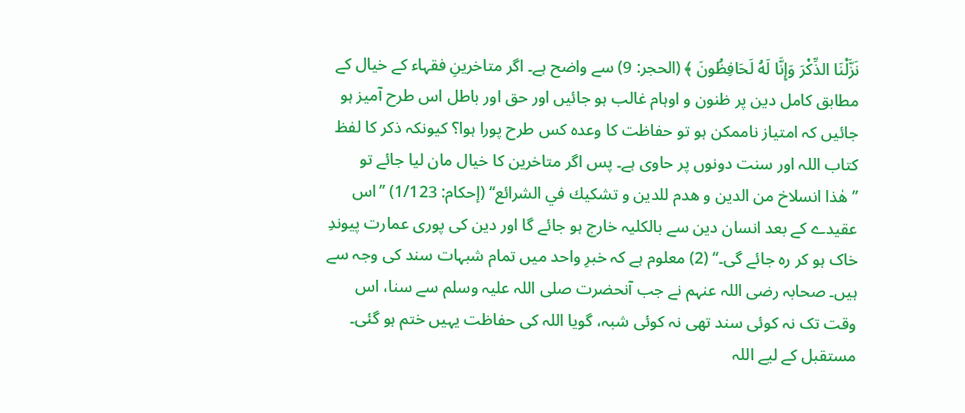نَزَّلْنَا الذِّكْرَ وَإِنَّا لَهُ لَحَافِظُونَ ﴾ (الحجر: 9) سے واضح ہے۔ اگر متاخرینِ فقہاء کے خیال کے مطابق کامل دین پر ظنون و اوہام غالب ہو جائیں اور حق اور باطل اس طرح آمیز ہو جائیں کہ امتیاز ناممکن ہو تو حفاظت کا وعدہ کس طرح پورا ہوا؟ کیونکہ ذکر کا لفظ کتاب اللہ اور سنت دونوں پر حاوی ہے۔ پس اگر متاخرین کا خیال مان لیا جائے تو ’’هٰذا انسلاخ من الدين و هدم للدين و تشكيك في الشرائع‘‘ (إحكام: 1/123) ’’اس عقیدے کے بعد انسان دین سے بالکلیہ خارج ہو جائے گا اور دین کی پوری عمارت پیوندِ خاک ہو کر رہ جائے گی۔‘‘ (2) معلوم ہے کہ خبرِ واحد میں تمام شبہات سند کی وجہ سے ہیں۔ صحابہ رضی اللہ عنہم نے جب آنحضرت صلی اللہ علیہ وسلم سے سنا، اس وقت تک نہ کوئی سند تھی نہ کوئی شبہ، گویا اللہ کی حفاظت یہیں ختم ہو گئی۔ مستقبل کے لیے اللہ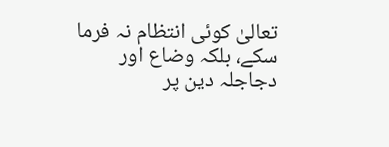تعالیٰ کوئی انتظام نہ فرما سکے، بلکہ وضاع اور دجاجلہ دین پر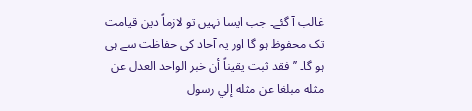غالب آ گئے۔ جب ایسا نہیں تو لازماً دین قیامت تک محفوظ ہو گا اور یہ آحاد کی حفاظت سے ہی ہو گا۔ ’’فقد ثبت يقيناً أن خبر الواحد العدل عن مثله مبلغا عن مثله إلي رسول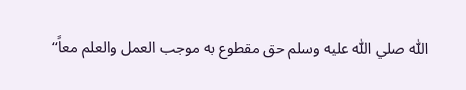اللّٰه صلي اللّٰه عليه وسلم حق مقطوع به موجب العمل والعلم معاً‘‘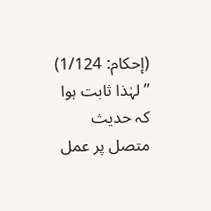(إحكام: 1/124) ’’لہٰذا ثابت ہوا کہ حدیث متصل پر عمل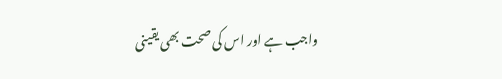واجب ہے اور اس کی صحت بھی یقینی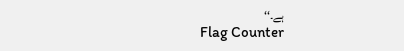ہے۔‘‘
Flag Counter